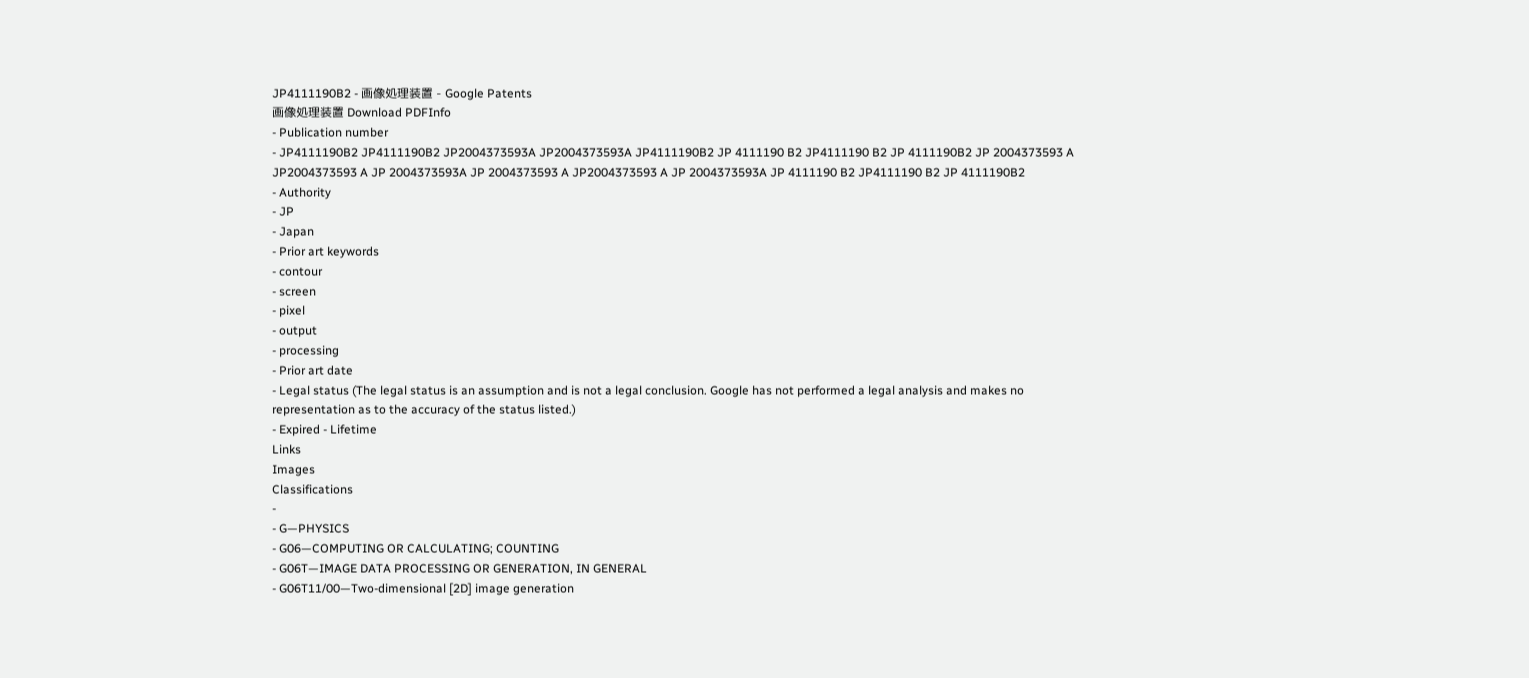JP4111190B2 - 画像処理装置 - Google Patents
画像処理装置 Download PDFInfo
- Publication number
- JP4111190B2 JP4111190B2 JP2004373593A JP2004373593A JP4111190B2 JP 4111190 B2 JP4111190 B2 JP 4111190B2 JP 2004373593 A JP2004373593 A JP 2004373593A JP 2004373593 A JP2004373593 A JP 2004373593A JP 4111190 B2 JP4111190 B2 JP 4111190B2
- Authority
- JP
- Japan
- Prior art keywords
- contour
- screen
- pixel
- output
- processing
- Prior art date
- Legal status (The legal status is an assumption and is not a legal conclusion. Google has not performed a legal analysis and makes no representation as to the accuracy of the status listed.)
- Expired - Lifetime
Links
Images
Classifications
-
- G—PHYSICS
- G06—COMPUTING OR CALCULATING; COUNTING
- G06T—IMAGE DATA PROCESSING OR GENERATION, IN GENERAL
- G06T11/00—Two-dimensional [2D] image generation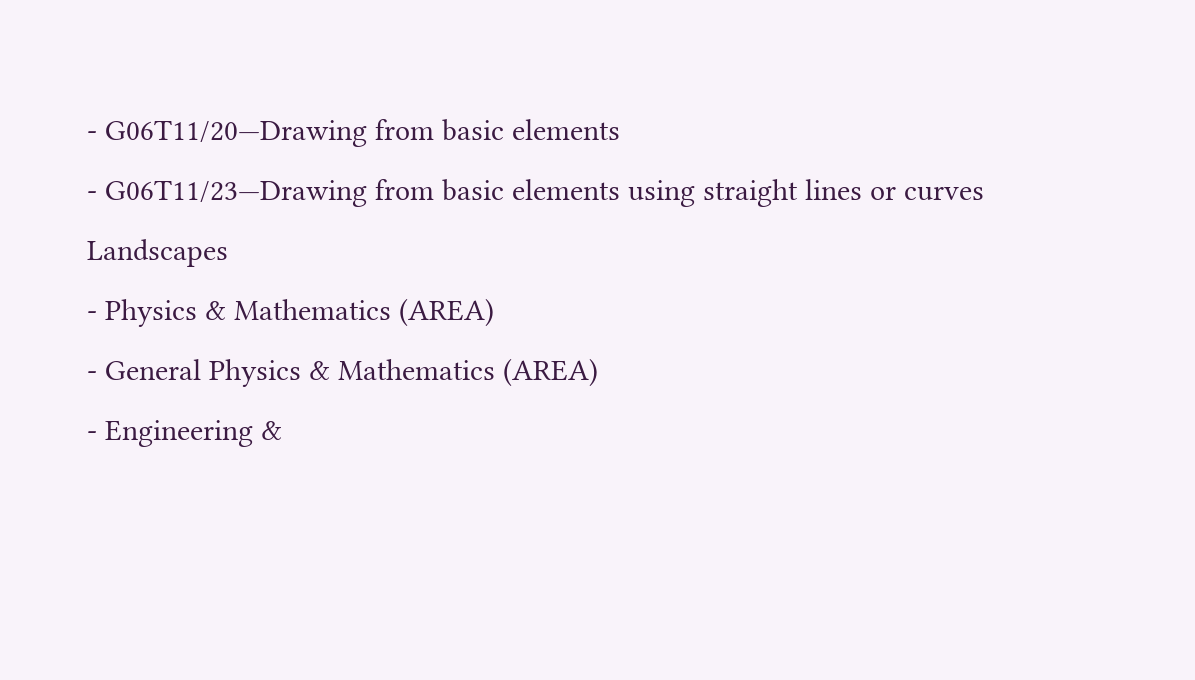- G06T11/20—Drawing from basic elements
- G06T11/23—Drawing from basic elements using straight lines or curves
Landscapes
- Physics & Mathematics (AREA)
- General Physics & Mathematics (AREA)
- Engineering &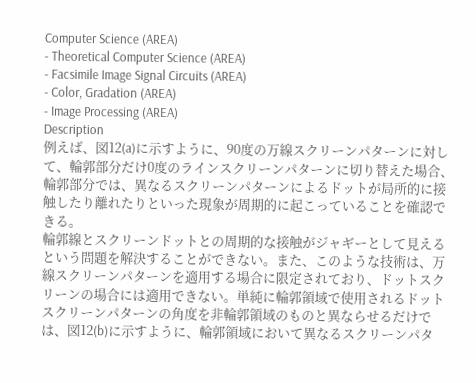Computer Science (AREA)
- Theoretical Computer Science (AREA)
- Facsimile Image Signal Circuits (AREA)
- Color, Gradation (AREA)
- Image Processing (AREA)
Description
例えば、図12(a)に示すように、90度の万線スクリーンパターンに対して、輪郭部分だけ0度のラインスクリーンパターンに切り替えた場合、輪郭部分では、異なるスクリーンパターンによるドットが局所的に接触したり離れたりといった現象が周期的に起こっていることを確認できる。
輪郭線とスクリーンドットとの周期的な接触がジャギーとして見えるという問題を解決することができない。また、このような技術は、万線スクリーンパターンを適用する場合に限定されており、ドットスクリーンの場合には適用できない。単純に輪郭領域で使用されるドットスクリーンパターンの角度を非輪郭領域のものと異ならせるだけでは、図12(b)に示すように、輪郭領域において異なるスクリーンパタ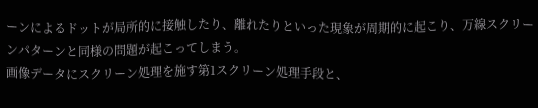ーンによるドットが局所的に接触したり、離れたりといった現象が周期的に起こり、万線スクリーンパターンと同様の問題が起こってしまう。
画像データにスクリーン処理を施す第1スクリーン処理手段と、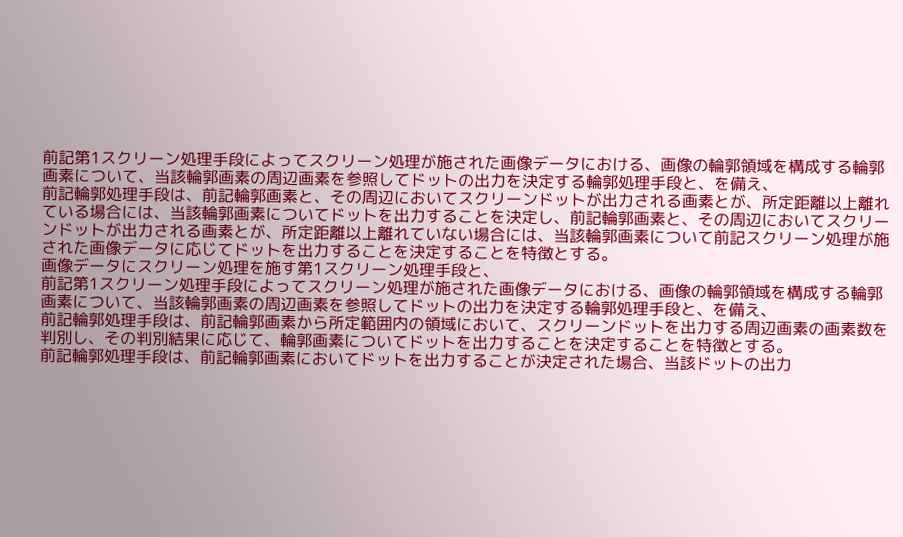前記第1スクリーン処理手段によってスクリーン処理が施された画像データにおける、画像の輪郭領域を構成する輪郭画素について、当該輪郭画素の周辺画素を参照してドットの出力を決定する輪郭処理手段と、を備え、
前記輪郭処理手段は、前記輪郭画素と、その周辺においてスクリーンドットが出力される画素とが、所定距離以上離れている場合には、当該輪郭画素についてドットを出力することを決定し、前記輪郭画素と、その周辺においてスクリーンドットが出力される画素とが、所定距離以上離れていない場合には、当該輪郭画素について前記スクリーン処理が施された画像データに応じてドットを出力することを決定することを特徴とする。
画像データにスクリーン処理を施す第1スクリーン処理手段と、
前記第1スクリーン処理手段によってスクリーン処理が施された画像データにおける、画像の輪郭領域を構成する輪郭画素について、当該輪郭画素の周辺画素を参照してドットの出力を決定する輪郭処理手段と、を備え、
前記輪郭処理手段は、前記輪郭画素から所定範囲内の領域において、スクリーンドットを出力する周辺画素の画素数を判別し、その判別結果に応じて、輪郭画素についてドットを出力することを決定することを特徴とする。
前記輪郭処理手段は、前記輪郭画素においてドットを出力することが決定された場合、当該ドットの出力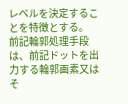レベルを決定することを特徴とする。
前記輪郭処理手段は、前記ドットを出力する輪郭画素又はそ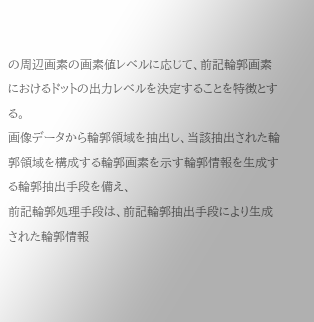の周辺画素の画素値レベルに応じて、前記輪郭画素におけるドットの出力レベルを決定することを特徴とする。
画像データから輪郭領域を抽出し、当該抽出された輪郭領域を構成する輪郭画素を示す輪郭情報を生成する輪郭抽出手段を備え、
前記輪郭処理手段は、前記輪郭抽出手段により生成された輪郭情報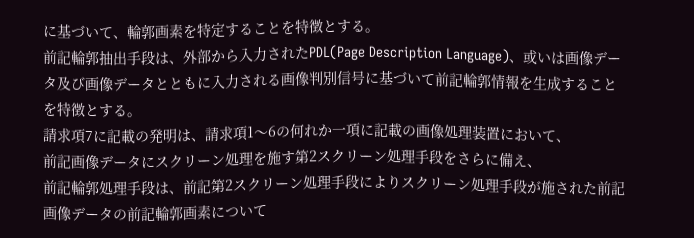に基づいて、輪郭画素を特定することを特徴とする。
前記輪郭抽出手段は、外部から入力されたPDL(Page Description Language)、或いは画像データ及び画像データとともに入力される画像判別信号に基づいて前記輪郭情報を生成することを特徴とする。
請求項7に記載の発明は、請求項1〜6の何れか一項に記載の画像処理装置において、
前記画像データにスクリーン処理を施す第2スクリーン処理手段をさらに備え、
前記輪郭処理手段は、前記第2スクリーン処理手段によりスクリーン処理手段が施された前記画像データの前記輪郭画素について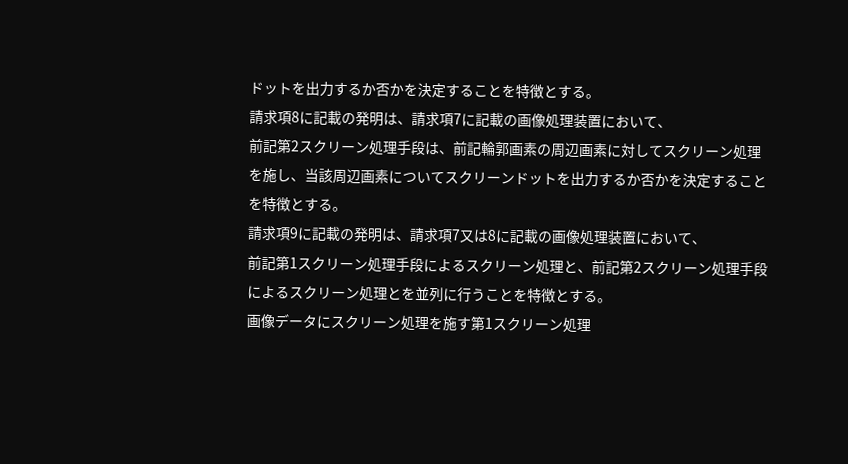ドットを出力するか否かを決定することを特徴とする。
請求項8に記載の発明は、請求項7に記載の画像処理装置において、
前記第2スクリーン処理手段は、前記輪郭画素の周辺画素に対してスクリーン処理を施し、当該周辺画素についてスクリーンドットを出力するか否かを決定することを特徴とする。
請求項9に記載の発明は、請求項7又は8に記載の画像処理装置において、
前記第1スクリーン処理手段によるスクリーン処理と、前記第2スクリーン処理手段によるスクリーン処理とを並列に行うことを特徴とする。
画像データにスクリーン処理を施す第1スクリーン処理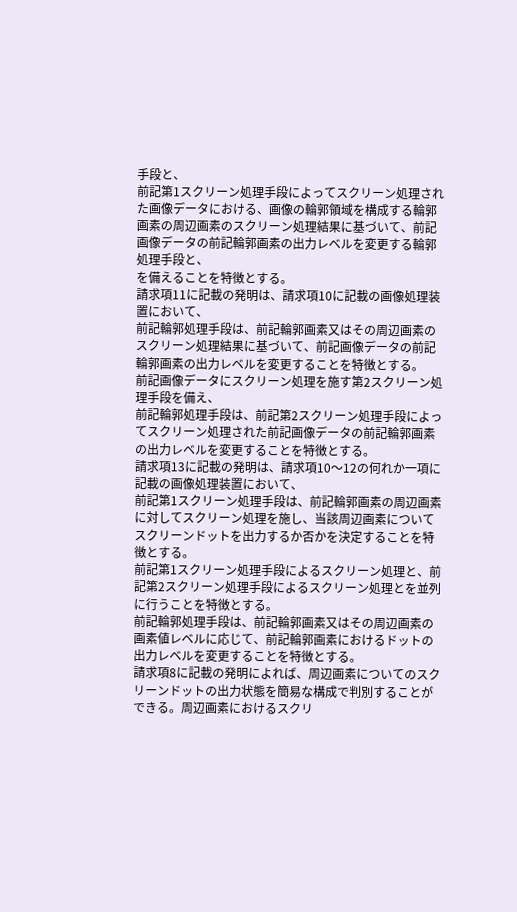手段と、
前記第1スクリーン処理手段によってスクリーン処理された画像データにおける、画像の輪郭領域を構成する輪郭画素の周辺画素のスクリーン処理結果に基づいて、前記画像データの前記輪郭画素の出力レベルを変更する輪郭処理手段と、
を備えることを特徴とする。
請求項11に記載の発明は、請求項10に記載の画像処理装置において、
前記輪郭処理手段は、前記輪郭画素又はその周辺画素のスクリーン処理結果に基づいて、前記画像データの前記輪郭画素の出力レベルを変更することを特徴とする。
前記画像データにスクリーン処理を施す第2スクリーン処理手段を備え、
前記輪郭処理手段は、前記第2スクリーン処理手段によってスクリーン処理された前記画像データの前記輪郭画素の出力レベルを変更することを特徴とする。
請求項13に記載の発明は、請求項10〜12の何れか一項に記載の画像処理装置において、
前記第1スクリーン処理手段は、前記輪郭画素の周辺画素に対してスクリーン処理を施し、当該周辺画素についてスクリーンドットを出力するか否かを決定することを特徴とする。
前記第1スクリーン処理手段によるスクリーン処理と、前記第2スクリーン処理手段によるスクリーン処理とを並列に行うことを特徴とする。
前記輪郭処理手段は、前記輪郭画素又はその周辺画素の画素値レベルに応じて、前記輪郭画素におけるドットの出力レベルを変更することを特徴とする。
請求項8に記載の発明によれば、周辺画素についてのスクリーンドットの出力状態を簡易な構成で判別することができる。周辺画素におけるスクリ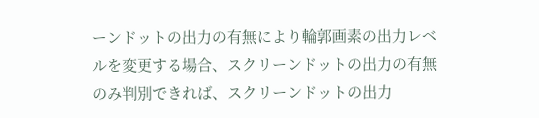ーンドットの出力の有無により輪郭画素の出力レベルを変更する場合、スクリーンドットの出力の有無のみ判別できれば、スクリーンドットの出力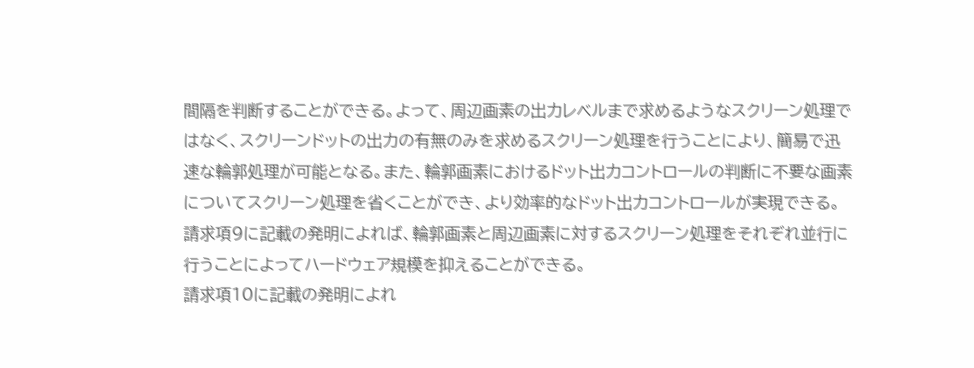間隔を判断することができる。よって、周辺画素の出力レベルまで求めるようなスクリーン処理ではなく、スクリーンドットの出力の有無のみを求めるスクリーン処理を行うことにより、簡易で迅速な輪郭処理が可能となる。また、輪郭画素におけるドット出力コントロールの判断に不要な画素についてスクリーン処理を省くことができ、より効率的なドット出力コントロールが実現できる。
請求項9に記載の発明によれば、輪郭画素と周辺画素に対するスクリーン処理をそれぞれ並行に行うことによってハードウェア規模を抑えることができる。
請求項10に記載の発明によれ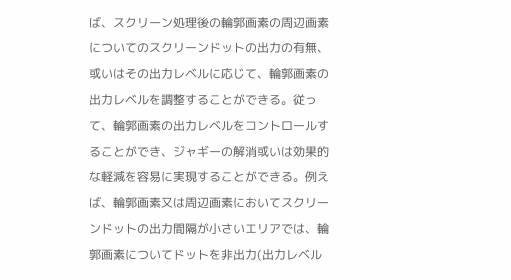ば、スクリーン処理後の輪郭画素の周辺画素についてのスクリーンドットの出力の有無、或いはその出力レベルに応じて、輪郭画素の出力レベルを調整することができる。従って、輪郭画素の出力レベルをコントロールすることができ、ジャギーの解消或いは効果的な軽減を容易に実現することができる。例えば、輪郭画素又は周辺画素においてスクリーンドットの出力間隔が小さいエリアでは、輪郭画素についてドットを非出力(出力レベル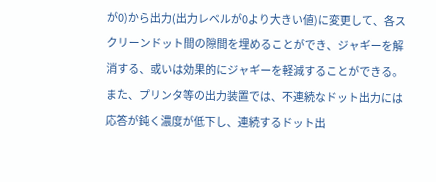が0)から出力(出力レベルが0より大きい値)に変更して、各スクリーンドット間の隙間を埋めることができ、ジャギーを解消する、或いは効果的にジャギーを軽減することができる。また、プリンタ等の出力装置では、不連続なドット出力には応答が鈍く濃度が低下し、連続するドット出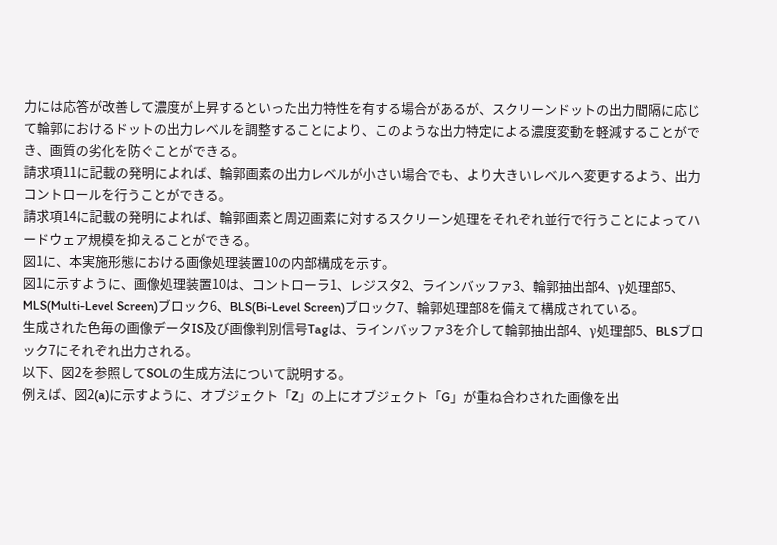力には応答が改善して濃度が上昇するといった出力特性を有する場合があるが、スクリーンドットの出力間隔に応じて輪郭におけるドットの出力レベルを調整することにより、このような出力特定による濃度変動を軽減することができ、画質の劣化を防ぐことができる。
請求項11に記載の発明によれば、輪郭画素の出力レベルが小さい場合でも、より大きいレベルへ変更するよう、出力コントロールを行うことができる。
請求項14に記載の発明によれば、輪郭画素と周辺画素に対するスクリーン処理をそれぞれ並行で行うことによってハードウェア規模を抑えることができる。
図1に、本実施形態における画像処理装置10の内部構成を示す。
図1に示すように、画像処理装置10は、コントローラ1、レジスタ2、ラインバッファ3、輪郭抽出部4、γ処理部5、MLS(Multi-Level Screen)ブロック6、BLS(Bi-Level Screen)ブロック7、輪郭処理部8を備えて構成されている。
生成された色毎の画像データIS及び画像判別信号Tagは、ラインバッファ3を介して輪郭抽出部4、γ処理部5、BLSブロック7にそれぞれ出力される。
以下、図2を参照してSOLの生成方法について説明する。
例えば、図2(a)に示すように、オブジェクト「Z」の上にオブジェクト「G」が重ね合わされた画像を出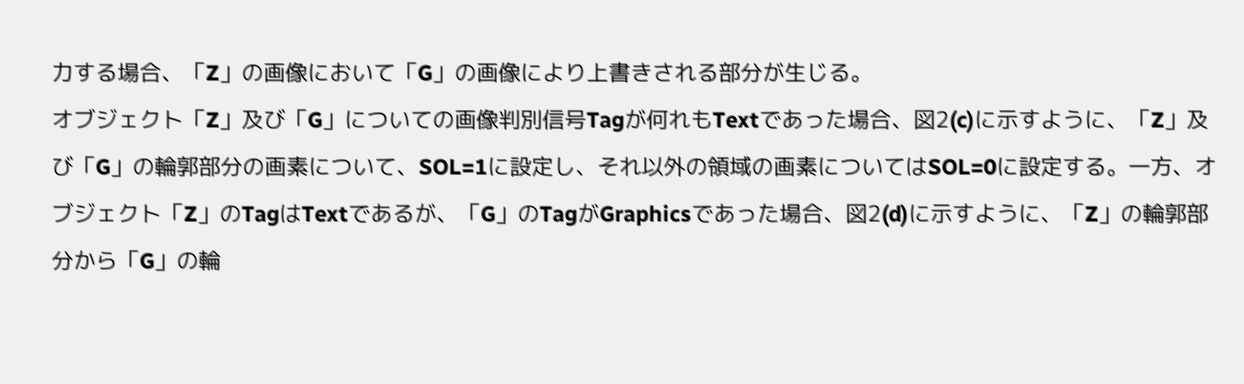力する場合、「Z」の画像において「G」の画像により上書きされる部分が生じる。
オブジェクト「Z」及び「G」についての画像判別信号Tagが何れもTextであった場合、図2(c)に示すように、「Z」及び「G」の輪郭部分の画素について、SOL=1に設定し、それ以外の領域の画素についてはSOL=0に設定する。一方、オブジェクト「Z」のTagはTextであるが、「G」のTagがGraphicsであった場合、図2(d)に示すように、「Z」の輪郭部分から「G」の輪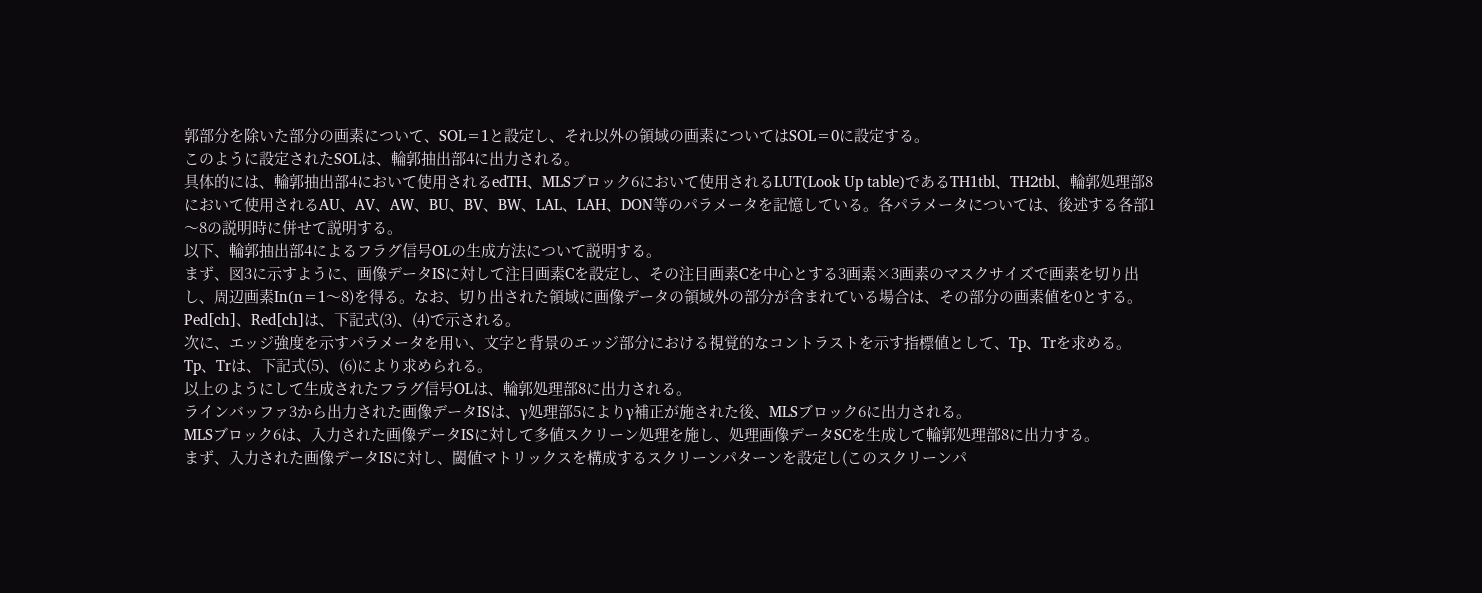郭部分を除いた部分の画素について、SOL=1と設定し、それ以外の領域の画素についてはSOL=0に設定する。
このように設定されたSOLは、輪郭抽出部4に出力される。
具体的には、輪郭抽出部4において使用されるedTH、MLSブロック6において使用されるLUT(Look Up table)であるTH1tbl、TH2tbl、輪郭処理部8において使用されるAU、AV、AW、BU、BV、BW、LAL、LAH、DON等のパラメータを記憶している。各パラメータについては、後述する各部1〜8の説明時に併せて説明する。
以下、輪郭抽出部4によるフラグ信号OLの生成方法について説明する。
まず、図3に示すように、画像データISに対して注目画素Cを設定し、その注目画素Cを中心とする3画素×3画素のマスクサイズで画素を切り出し、周辺画素In(n=1〜8)を得る。なお、切り出された領域に画像データの領域外の部分が含まれている場合は、その部分の画素値を0とする。
Ped[ch]、Red[ch]は、下記式(3)、(4)で示される。
次に、エッジ強度を示すパラメータを用い、文字と背景のエッジ部分における視覚的なコントラストを示す指標値として、Tp、Trを求める。
Tp、Trは、下記式(5)、(6)により求められる。
以上のようにして生成されたフラグ信号OLは、輪郭処理部8に出力される。
ラインバッファ3から出力された画像データISは、γ処理部5によりγ補正が施された後、MLSブロック6に出力される。
MLSブロック6は、入力された画像データISに対して多値スクリーン処理を施し、処理画像データSCを生成して輪郭処理部8に出力する。
まず、入力された画像データISに対し、閾値マトリックスを構成するスクリーンパターンを設定し(このスクリーンパ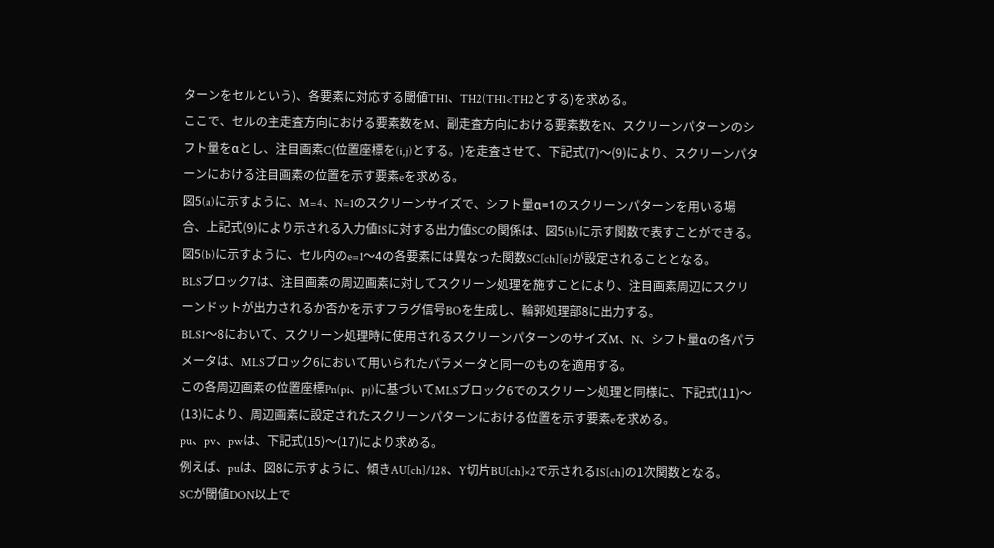ターンをセルという)、各要素に対応する閾値TH1、TH2(TH1<TH2とする)を求める。
ここで、セルの主走査方向における要素数をM、副走査方向における要素数をN、スクリーンパターンのシフト量をαとし、注目画素C(位置座標を(i,j)とする。)を走査させて、下記式(7)〜(9)により、スクリーンパターンにおける注目画素の位置を示す要素eを求める。
図5(a)に示すように、M=4、N=1のスクリーンサイズで、シフト量α=1のスクリーンパターンを用いる場合、上記式(9)により示される入力値ISに対する出力値SCの関係は、図5(b)に示す関数で表すことができる。図5(b)に示すように、セル内のe=1〜4の各要素には異なった関数SC[ch][e]が設定されることとなる。
BLSブロック7は、注目画素の周辺画素に対してスクリーン処理を施すことにより、注目画素周辺にスクリーンドットが出力されるか否かを示すフラグ信号BOを生成し、輪郭処理部8に出力する。
BLS1〜8において、スクリーン処理時に使用されるスクリーンパターンのサイズM、N、シフト量αの各パラメータは、MLSブロック6において用いられたパラメータと同一のものを適用する。
この各周辺画素の位置座標Pn(pi、pj)に基づいてMLSブロック6でのスクリーン処理と同様に、下記式(11)〜(13)により、周辺画素に設定されたスクリーンパターンにおける位置を示す要素eを求める。
pu、pv、pwは、下記式(15)〜(17)により求める。
例えば、puは、図8に示すように、傾きAU[ch]/128、Y切片BU[ch]×2で示されるIS[ch]の1次関数となる。
SCが閾値DON以上で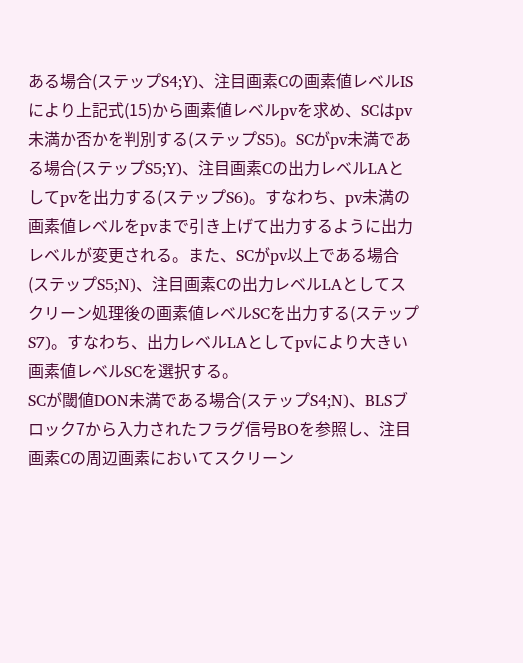ある場合(ステップS4;Y)、注目画素Cの画素値レベルISにより上記式(15)から画素値レベルpvを求め、SCはpv未満か否かを判別する(ステップS5)。SCがpv未満である場合(ステップS5;Y)、注目画素Cの出力レベルLAとしてpvを出力する(ステップS6)。すなわち、pv未満の画素値レベルをpvまで引き上げて出力するように出力レベルが変更される。また、SCがpv以上である場合(ステップS5;N)、注目画素Cの出力レベルLAとしてスクリーン処理後の画素値レベルSCを出力する(ステップS7)。すなわち、出力レベルLAとしてpvにより大きい画素値レベルSCを選択する。
SCが閾値DON未満である場合(ステップS4;N)、BLSブロック7から入力されたフラグ信号BOを参照し、注目画素Cの周辺画素においてスクリーン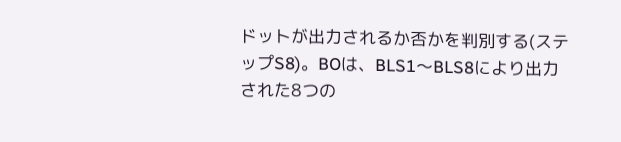ドットが出力されるか否かを判別する(ステップS8)。BOは、BLS1〜BLS8により出力された8つの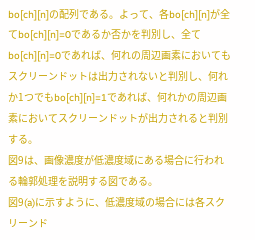bo[ch][n]の配列である。よって、各bo[ch][n]が全てbo[ch][n]=0であるか否かを判別し、全てbo[ch][n]=0であれば、何れの周辺画素においてもスクリーンドットは出力されないと判別し、何れか1つでもbo[ch][n]=1であれば、何れかの周辺画素においてスクリーンドットが出力されると判別する。
図9は、画像濃度が低濃度域にある場合に行われる輪郭処理を説明する図である。
図9(a)に示すように、低濃度域の場合には各スクリーンド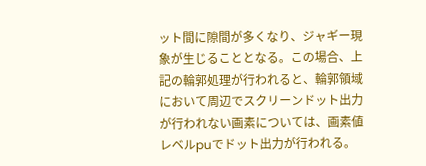ット間に隙間が多くなり、ジャギー現象が生じることとなる。この場合、上記の輪郭処理が行われると、輪郭領域において周辺でスクリーンドット出力が行われない画素については、画素値レベルpuでドット出力が行われる。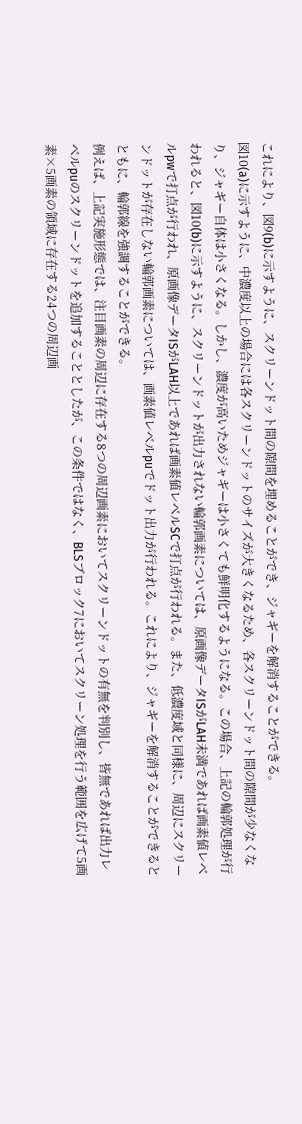これにより、図9(b)に示すように、スクリーンドット間の隙間を埋めることができ、ジャギーを解消することができる。
図10(a)に示すように、中濃度以上の場合には各スクリーンドットのサイズが大きくなるため、各スクリーンドット間の隙間が少なくなり、ジャギー自体は小さくなる。しかし、濃度が高いためジャギーは小さくても鮮明化するようになる。この場合、上記の輪郭処理が行われると、図10(b)に示すように、スクリーンドットが出力されない輪郭画素については、原画像データISがLAH未満であれば画素値レベルpwで打点が行われ、原画像データISがLAH以上であれば画素値レベルSCで打点が行われる。また、低濃度域と同様に、周辺にスクリーンドットが存在しない輪郭画素については、画素値レベルpuでドット出力が行われる。これにより、ジャギーを解消することができるとともに、輪郭線を強調することができる。
例えば、上記実施形態では、注目画素の周辺に存在する8つの周辺画素においてスクリーンドットの有無を判別し、皆無であれば出力レベルpuのスクリーンドットを追加することとしたが、この条件ではなく、BLSブロック7においてスクリーン処理を行う範囲を広げて5画素×5画素の領域に存在する24つの周辺画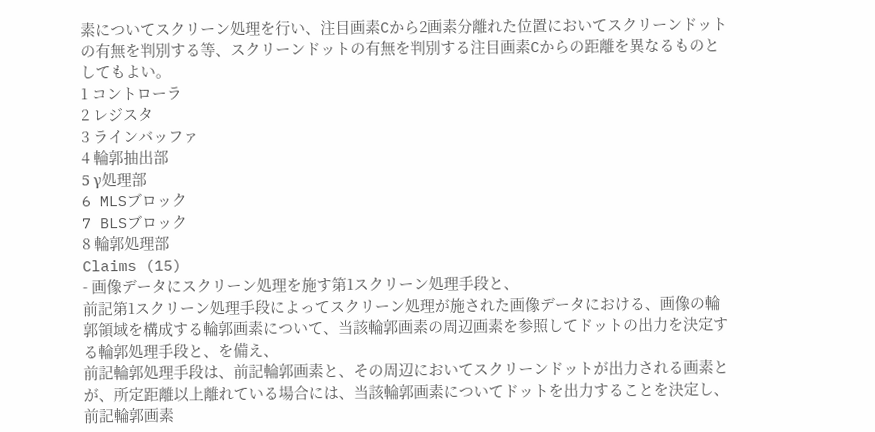素についてスクリーン処理を行い、注目画素Cから2画素分離れた位置においてスクリーンドットの有無を判別する等、スクリーンドットの有無を判別する注目画素Cからの距離を異なるものとしてもよい。
1 コントローラ
2 レジスタ
3 ラインバッファ
4 輪郭抽出部
5 γ処理部
6 MLSブロック
7 BLSブロック
8 輪郭処理部
Claims (15)
- 画像データにスクリーン処理を施す第1スクリーン処理手段と、
前記第1スクリーン処理手段によってスクリーン処理が施された画像データにおける、画像の輪郭領域を構成する輪郭画素について、当該輪郭画素の周辺画素を参照してドットの出力を決定する輪郭処理手段と、を備え、
前記輪郭処理手段は、前記輪郭画素と、その周辺においてスクリーンドットが出力される画素とが、所定距離以上離れている場合には、当該輪郭画素についてドットを出力することを決定し、前記輪郭画素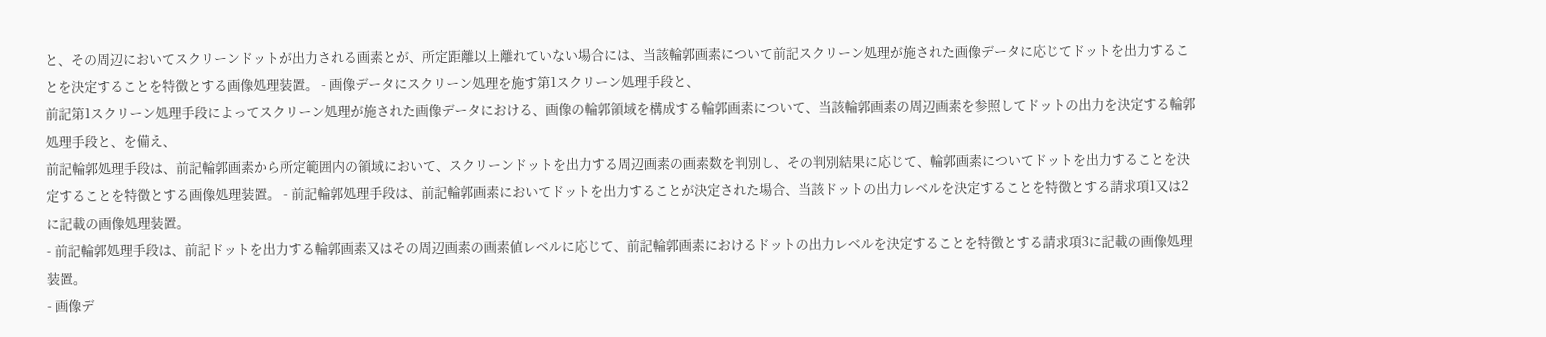と、その周辺においてスクリーンドットが出力される画素とが、所定距離以上離れていない場合には、当該輪郭画素について前記スクリーン処理が施された画像データに応じてドットを出力することを決定することを特徴とする画像処理装置。 - 画像データにスクリーン処理を施す第1スクリーン処理手段と、
前記第1スクリーン処理手段によってスクリーン処理が施された画像データにおける、画像の輪郭領域を構成する輪郭画素について、当該輪郭画素の周辺画素を参照してドットの出力を決定する輪郭処理手段と、を備え、
前記輪郭処理手段は、前記輪郭画素から所定範囲内の領域において、スクリーンドットを出力する周辺画素の画素数を判別し、その判別結果に応じて、輪郭画素についてドットを出力することを決定することを特徴とする画像処理装置。 - 前記輪郭処理手段は、前記輪郭画素においてドットを出力することが決定された場合、当該ドットの出力レベルを決定することを特徴とする請求項1又は2に記載の画像処理装置。
- 前記輪郭処理手段は、前記ドットを出力する輪郭画素又はその周辺画素の画素値レベルに応じて、前記輪郭画素におけるドットの出力レベルを決定することを特徴とする請求項3に記載の画像処理装置。
- 画像デ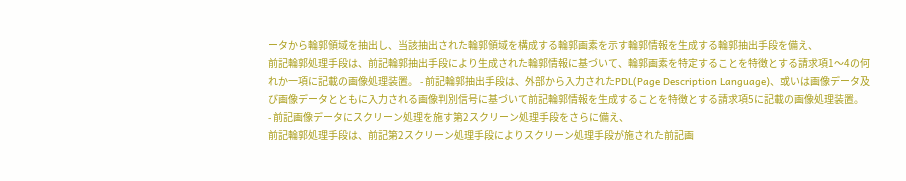ータから輪郭領域を抽出し、当該抽出された輪郭領域を構成する輪郭画素を示す輪郭情報を生成する輪郭抽出手段を備え、
前記輪郭処理手段は、前記輪郭抽出手段により生成された輪郭情報に基づいて、輪郭画素を特定することを特徴とする請求項1〜4の何れか一項に記載の画像処理装置。 - 前記輪郭抽出手段は、外部から入力されたPDL(Page Description Language)、或いは画像データ及び画像データとともに入力される画像判別信号に基づいて前記輪郭情報を生成することを特徴とする請求項5に記載の画像処理装置。
- 前記画像データにスクリーン処理を施す第2スクリーン処理手段をさらに備え、
前記輪郭処理手段は、前記第2スクリーン処理手段によりスクリーン処理手段が施された前記画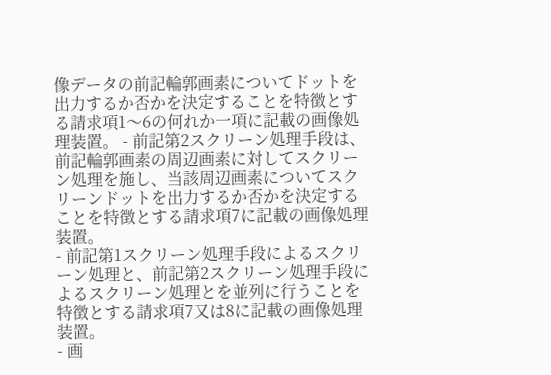像データの前記輪郭画素についてドットを出力するか否かを決定することを特徴とする請求項1〜6の何れか一項に記載の画像処理装置。 - 前記第2スクリーン処理手段は、前記輪郭画素の周辺画素に対してスクリーン処理を施し、当該周辺画素についてスクリーンドットを出力するか否かを決定することを特徴とする請求項7に記載の画像処理装置。
- 前記第1スクリーン処理手段によるスクリーン処理と、前記第2スクリーン処理手段によるスクリーン処理とを並列に行うことを特徴とする請求項7又は8に記載の画像処理装置。
- 画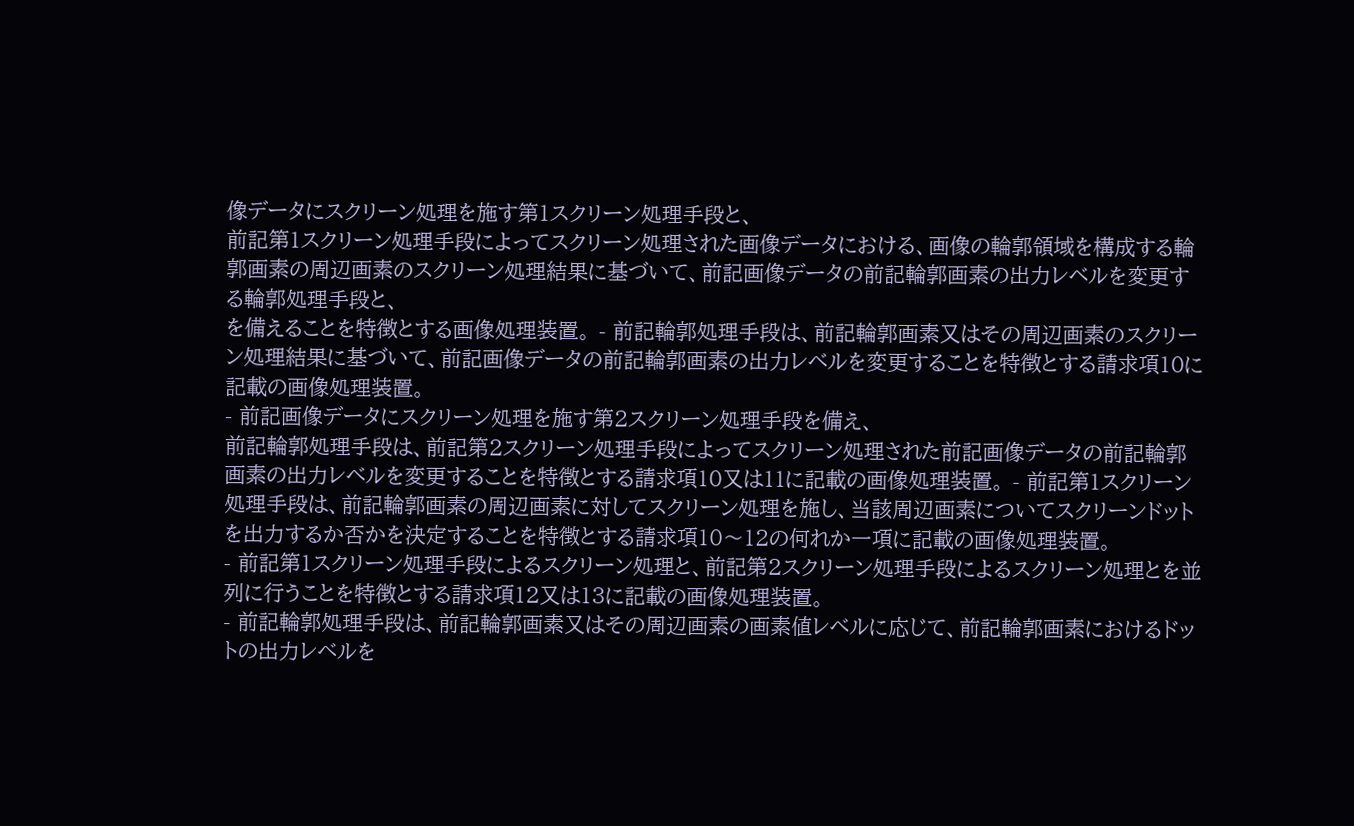像データにスクリーン処理を施す第1スクリーン処理手段と、
前記第1スクリーン処理手段によってスクリーン処理された画像データにおける、画像の輪郭領域を構成する輪郭画素の周辺画素のスクリーン処理結果に基づいて、前記画像データの前記輪郭画素の出力レベルを変更する輪郭処理手段と、
を備えることを特徴とする画像処理装置。 - 前記輪郭処理手段は、前記輪郭画素又はその周辺画素のスクリーン処理結果に基づいて、前記画像データの前記輪郭画素の出力レベルを変更することを特徴とする請求項10に記載の画像処理装置。
- 前記画像データにスクリーン処理を施す第2スクリーン処理手段を備え、
前記輪郭処理手段は、前記第2スクリーン処理手段によってスクリーン処理された前記画像データの前記輪郭画素の出力レベルを変更することを特徴とする請求項10又は11に記載の画像処理装置。 - 前記第1スクリーン処理手段は、前記輪郭画素の周辺画素に対してスクリーン処理を施し、当該周辺画素についてスクリーンドットを出力するか否かを決定することを特徴とする請求項10〜12の何れか一項に記載の画像処理装置。
- 前記第1スクリーン処理手段によるスクリーン処理と、前記第2スクリーン処理手段によるスクリーン処理とを並列に行うことを特徴とする請求項12又は13に記載の画像処理装置。
- 前記輪郭処理手段は、前記輪郭画素又はその周辺画素の画素値レベルに応じて、前記輪郭画素におけるドットの出力レベルを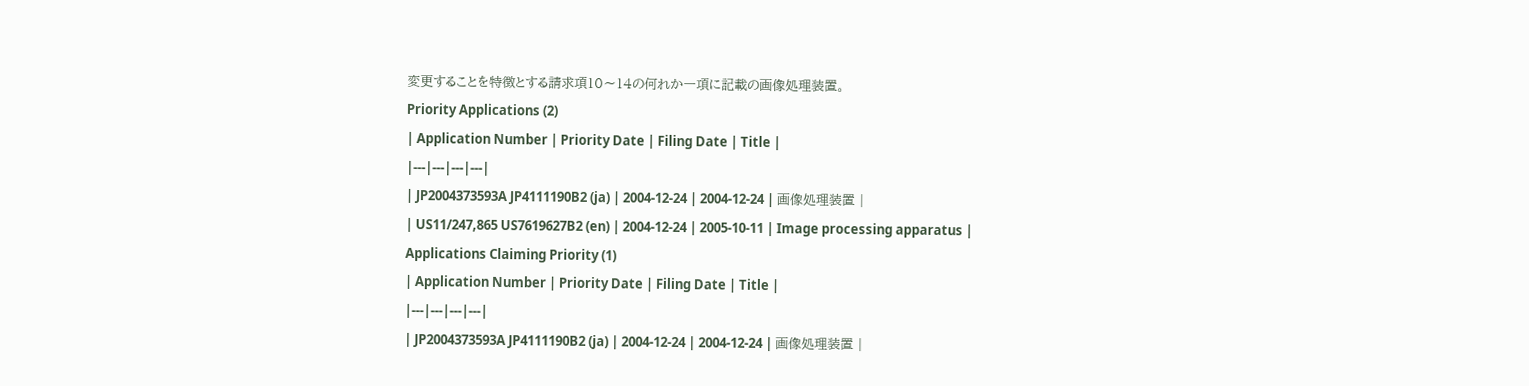変更することを特徴とする請求項10〜14の何れか一項に記載の画像処理装置。
Priority Applications (2)
| Application Number | Priority Date | Filing Date | Title |
|---|---|---|---|
| JP2004373593A JP4111190B2 (ja) | 2004-12-24 | 2004-12-24 | 画像処理装置 |
| US11/247,865 US7619627B2 (en) | 2004-12-24 | 2005-10-11 | Image processing apparatus |
Applications Claiming Priority (1)
| Application Number | Priority Date | Filing Date | Title |
|---|---|---|---|
| JP2004373593A JP4111190B2 (ja) | 2004-12-24 | 2004-12-24 | 画像処理装置 |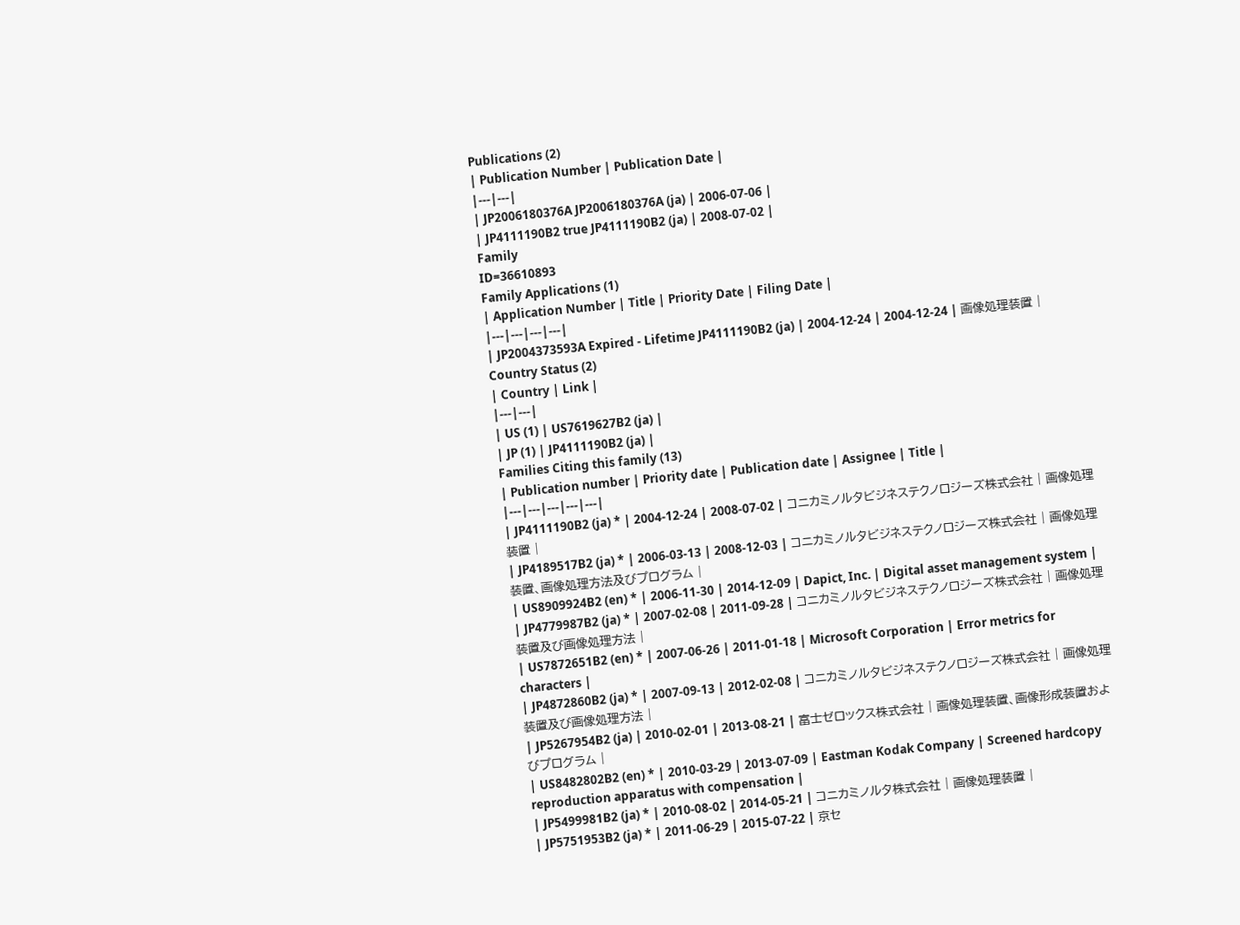Publications (2)
| Publication Number | Publication Date |
|---|---|
| JP2006180376A JP2006180376A (ja) | 2006-07-06 |
| JP4111190B2 true JP4111190B2 (ja) | 2008-07-02 |
Family
ID=36610893
Family Applications (1)
| Application Number | Title | Priority Date | Filing Date |
|---|---|---|---|
| JP2004373593A Expired - Lifetime JP4111190B2 (ja) | 2004-12-24 | 2004-12-24 | 画像処理装置 |
Country Status (2)
| Country | Link |
|---|---|
| US (1) | US7619627B2 (ja) |
| JP (1) | JP4111190B2 (ja) |
Families Citing this family (13)
| Publication number | Priority date | Publication date | Assignee | Title |
|---|---|---|---|---|
| JP4111190B2 (ja) * | 2004-12-24 | 2008-07-02 | コニカミノルタビジネステクノロジーズ株式会社 | 画像処理装置 |
| JP4189517B2 (ja) * | 2006-03-13 | 2008-12-03 | コニカミノルタビジネステクノロジーズ株式会社 | 画像処理装置、画像処理方法及びプログラム |
| US8909924B2 (en) * | 2006-11-30 | 2014-12-09 | Dapict, Inc. | Digital asset management system |
| JP4779987B2 (ja) * | 2007-02-08 | 2011-09-28 | コニカミノルタビジネステクノロジーズ株式会社 | 画像処理装置及び画像処理方法 |
| US7872651B2 (en) * | 2007-06-26 | 2011-01-18 | Microsoft Corporation | Error metrics for characters |
| JP4872860B2 (ja) * | 2007-09-13 | 2012-02-08 | コニカミノルタビジネステクノロジーズ株式会社 | 画像処理装置及び画像処理方法 |
| JP5267954B2 (ja) | 2010-02-01 | 2013-08-21 | 富士ゼロックス株式会社 | 画像処理装置、画像形成装置およびプログラム |
| US8482802B2 (en) * | 2010-03-29 | 2013-07-09 | Eastman Kodak Company | Screened hardcopy reproduction apparatus with compensation |
| JP5499981B2 (ja) * | 2010-08-02 | 2014-05-21 | コニカミノルタ株式会社 | 画像処理装置 |
| JP5751953B2 (ja) * | 2011-06-29 | 2015-07-22 | 京セ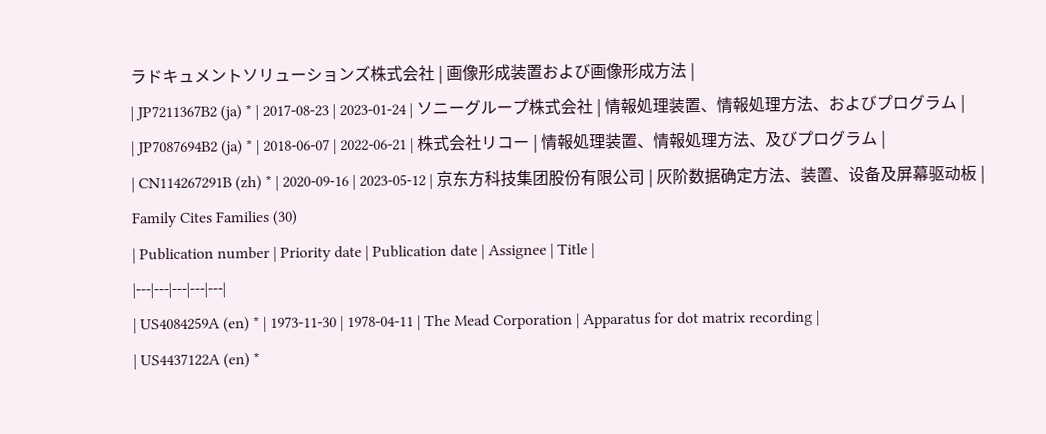ラドキュメントソリューションズ株式会社 | 画像形成装置および画像形成方法 |
| JP7211367B2 (ja) * | 2017-08-23 | 2023-01-24 | ソニーグループ株式会社 | 情報処理装置、情報処理方法、およびプログラム |
| JP7087694B2 (ja) * | 2018-06-07 | 2022-06-21 | 株式会社リコー | 情報処理装置、情報処理方法、及びプログラム |
| CN114267291B (zh) * | 2020-09-16 | 2023-05-12 | 京东方科技集团股份有限公司 | 灰阶数据确定方法、装置、设备及屏幕驱动板 |
Family Cites Families (30)
| Publication number | Priority date | Publication date | Assignee | Title |
|---|---|---|---|---|
| US4084259A (en) * | 1973-11-30 | 1978-04-11 | The Mead Corporation | Apparatus for dot matrix recording |
| US4437122A (en) *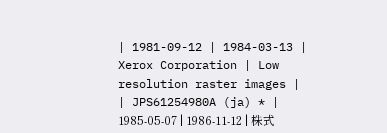| 1981-09-12 | 1984-03-13 | Xerox Corporation | Low resolution raster images |
| JPS61254980A (ja) * | 1985-05-07 | 1986-11-12 | 株式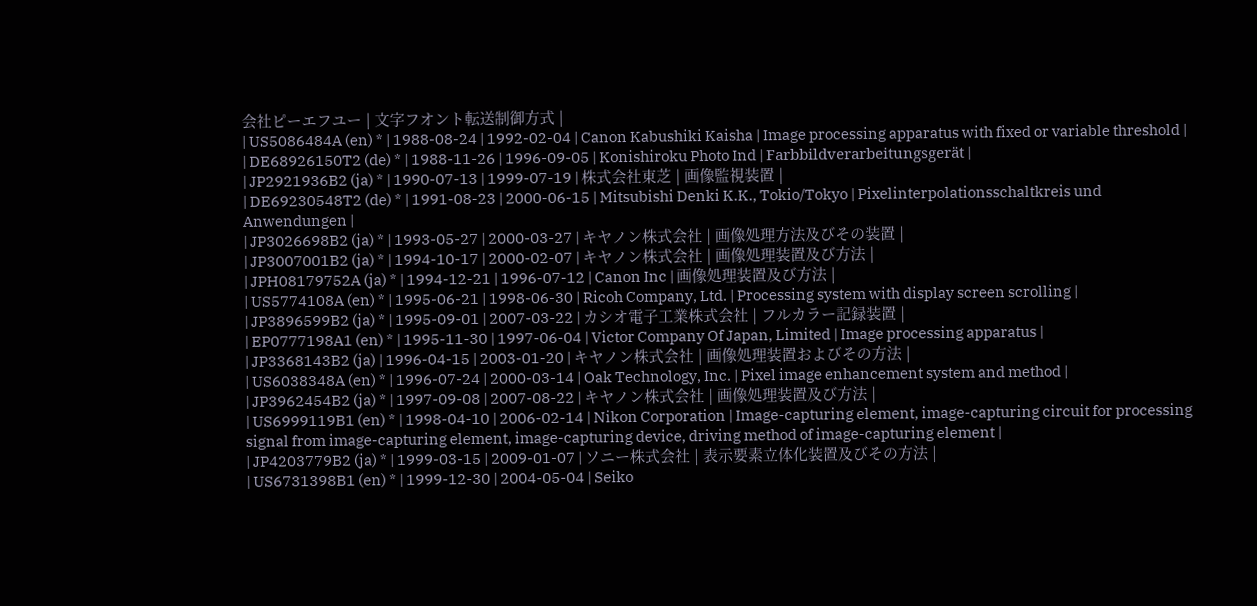会社ピーエフユー | 文字フオント転送制御方式 |
| US5086484A (en) * | 1988-08-24 | 1992-02-04 | Canon Kabushiki Kaisha | Image processing apparatus with fixed or variable threshold |
| DE68926150T2 (de) * | 1988-11-26 | 1996-09-05 | Konishiroku Photo Ind | Farbbildverarbeitungsgerät |
| JP2921936B2 (ja) * | 1990-07-13 | 1999-07-19 | 株式会社東芝 | 画像監視装置 |
| DE69230548T2 (de) * | 1991-08-23 | 2000-06-15 | Mitsubishi Denki K.K., Tokio/Tokyo | Pixelinterpolationsschaltkreis und Anwendungen |
| JP3026698B2 (ja) * | 1993-05-27 | 2000-03-27 | キヤノン株式会社 | 画像処理方法及びその装置 |
| JP3007001B2 (ja) * | 1994-10-17 | 2000-02-07 | キヤノン株式会社 | 画像処理装置及び方法 |
| JPH08179752A (ja) * | 1994-12-21 | 1996-07-12 | Canon Inc | 画像処理装置及び方法 |
| US5774108A (en) * | 1995-06-21 | 1998-06-30 | Ricoh Company, Ltd. | Processing system with display screen scrolling |
| JP3896599B2 (ja) * | 1995-09-01 | 2007-03-22 | カシオ電子工業株式会社 | フルカラー記録装置 |
| EP0777198A1 (en) * | 1995-11-30 | 1997-06-04 | Victor Company Of Japan, Limited | Image processing apparatus |
| JP3368143B2 (ja) | 1996-04-15 | 2003-01-20 | キヤノン株式会社 | 画像処理装置およびその方法 |
| US6038348A (en) * | 1996-07-24 | 2000-03-14 | Oak Technology, Inc. | Pixel image enhancement system and method |
| JP3962454B2 (ja) * | 1997-09-08 | 2007-08-22 | キヤノン株式会社 | 画像処理装置及び方法 |
| US6999119B1 (en) * | 1998-04-10 | 2006-02-14 | Nikon Corporation | Image-capturing element, image-capturing circuit for processing signal from image-capturing element, image-capturing device, driving method of image-capturing element |
| JP4203779B2 (ja) * | 1999-03-15 | 2009-01-07 | ソニー株式会社 | 表示要素立体化装置及びその方法 |
| US6731398B1 (en) * | 1999-12-30 | 2004-05-04 | Seiko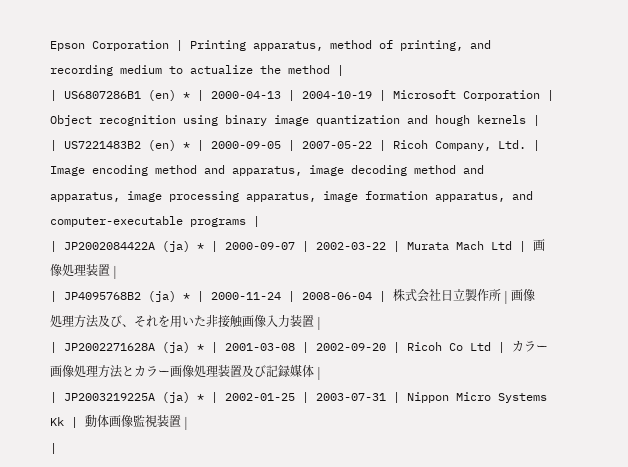Epson Corporation | Printing apparatus, method of printing, and recording medium to actualize the method |
| US6807286B1 (en) * | 2000-04-13 | 2004-10-19 | Microsoft Corporation | Object recognition using binary image quantization and hough kernels |
| US7221483B2 (en) * | 2000-09-05 | 2007-05-22 | Ricoh Company, Ltd. | Image encoding method and apparatus, image decoding method and apparatus, image processing apparatus, image formation apparatus, and computer-executable programs |
| JP2002084422A (ja) * | 2000-09-07 | 2002-03-22 | Murata Mach Ltd | 画像処理装置 |
| JP4095768B2 (ja) * | 2000-11-24 | 2008-06-04 | 株式会社日立製作所 | 画像処理方法及び、それを用いた非接触画像入力装置 |
| JP2002271628A (ja) * | 2001-03-08 | 2002-09-20 | Ricoh Co Ltd | カラー画像処理方法とカラー画像処理装置及び記録媒体 |
| JP2003219225A (ja) * | 2002-01-25 | 2003-07-31 | Nippon Micro Systems Kk | 動体画像監視装置 |
|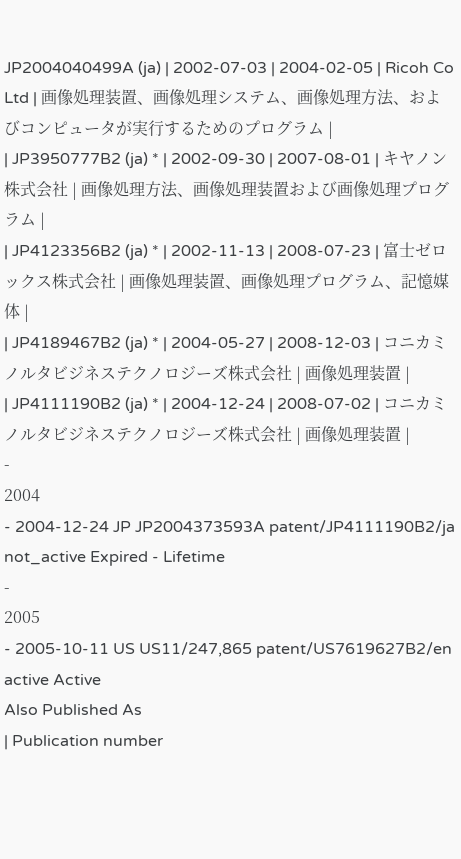JP2004040499A (ja) | 2002-07-03 | 2004-02-05 | Ricoh Co Ltd | 画像処理装置、画像処理システム、画像処理方法、およびコンピュータが実行するためのプログラム |
| JP3950777B2 (ja) * | 2002-09-30 | 2007-08-01 | キヤノン株式会社 | 画像処理方法、画像処理装置および画像処理プログラム |
| JP4123356B2 (ja) * | 2002-11-13 | 2008-07-23 | 富士ゼロックス株式会社 | 画像処理装置、画像処理プログラム、記憶媒体 |
| JP4189467B2 (ja) * | 2004-05-27 | 2008-12-03 | コニカミノルタビジネステクノロジーズ株式会社 | 画像処理装置 |
| JP4111190B2 (ja) * | 2004-12-24 | 2008-07-02 | コニカミノルタビジネステクノロジーズ株式会社 | 画像処理装置 |
-
2004
- 2004-12-24 JP JP2004373593A patent/JP4111190B2/ja not_active Expired - Lifetime
-
2005
- 2005-10-11 US US11/247,865 patent/US7619627B2/en active Active
Also Published As
| Publication number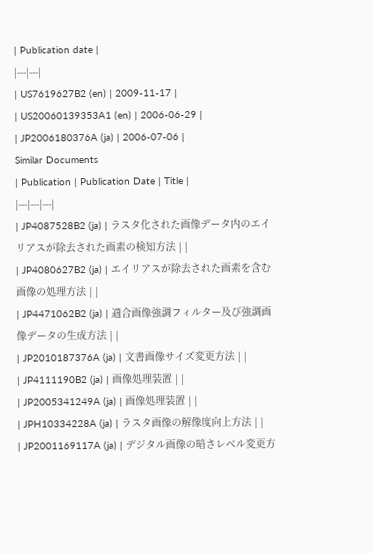| Publication date |
|---|---|
| US7619627B2 (en) | 2009-11-17 |
| US20060139353A1 (en) | 2006-06-29 |
| JP2006180376A (ja) | 2006-07-06 |
Similar Documents
| Publication | Publication Date | Title |
|---|---|---|
| JP4087528B2 (ja) | ラスタ化された画像データ内のエイリアスが除去された画素の検知方法 | |
| JP4080627B2 (ja) | エイリアスが除去された画素を含む画像の処理方法 | |
| JP4471062B2 (ja) | 適合画像強調フィルター及び強調画像データの生成方法 | |
| JP2010187376A (ja) | 文書画像サイズ変更方法 | |
| JP4111190B2 (ja) | 画像処理装置 | |
| JP2005341249A (ja) | 画像処理装置 | |
| JPH10334228A (ja) | ラスタ画像の解像度向上方法 | |
| JP2001169117A (ja) | デジタル画像の暗さレベル変更方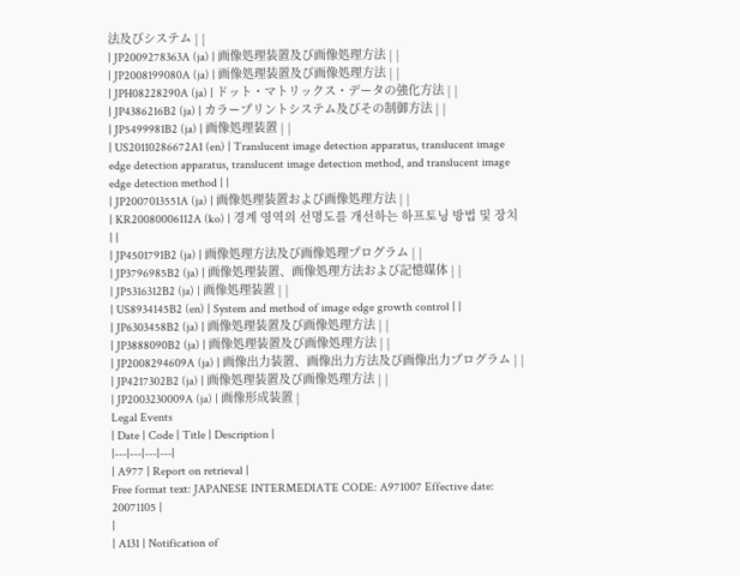法及びシステム | |
| JP2009278363A (ja) | 画像処理装置及び画像処理方法 | |
| JP2008199080A (ja) | 画像処理装置及び画像処理方法 | |
| JPH08228290A (ja) | ドット・マトリックス・データの強化方法 | |
| JP4386216B2 (ja) | カラープリントシステム及びその制御方法 | |
| JP5499981B2 (ja) | 画像処理装置 | |
| US20110286672A1 (en) | Translucent image detection apparatus, translucent image edge detection apparatus, translucent image detection method, and translucent image edge detection method | |
| JP2007013551A (ja) | 画像処理装置および画像処理方法 | |
| KR20080006112A (ko) | 경계 영역의 선명도를 개선하는 하프토닝 방법 및 장치 | |
| JP4501791B2 (ja) | 画像処理方法及び画像処理プログラム | |
| JP3796985B2 (ja) | 画像処理装置、画像処理方法および記憶媒体 | |
| JP5316312B2 (ja) | 画像処理装置 | |
| US8934145B2 (en) | System and method of image edge growth control | |
| JP6303458B2 (ja) | 画像処理装置及び画像処理方法 | |
| JP3888090B2 (ja) | 画像処理装置及び画像処理方法 | |
| JP2008294609A (ja) | 画像出力装置、画像出力方法及び画像出力プログラム | |
| JP4217302B2 (ja) | 画像処理装置及び画像処理方法 | |
| JP2003230009A (ja) | 画像形成装置 |
Legal Events
| Date | Code | Title | Description |
|---|---|---|---|
| A977 | Report on retrieval |
Free format text: JAPANESE INTERMEDIATE CODE: A971007 Effective date: 20071105 |
|
| A131 | Notification of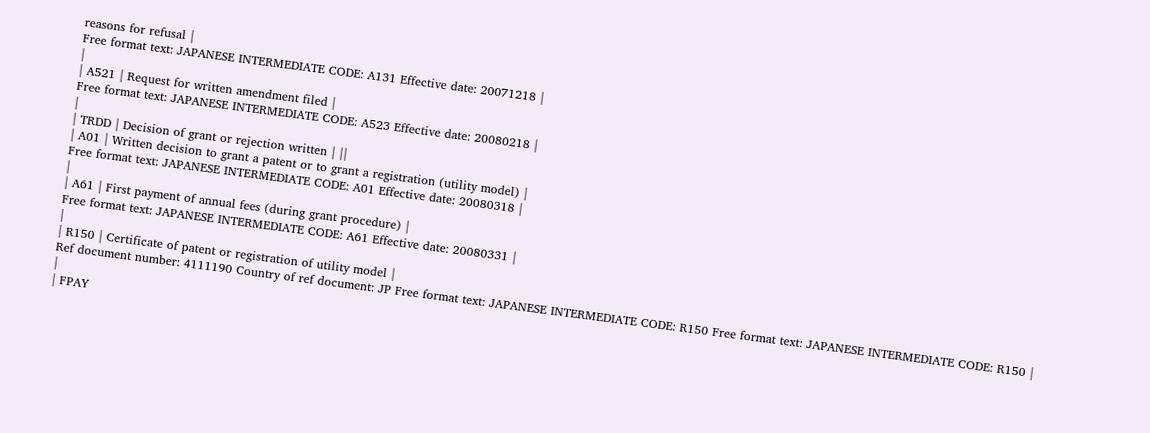reasons for refusal |
Free format text: JAPANESE INTERMEDIATE CODE: A131 Effective date: 20071218 |
|
| A521 | Request for written amendment filed |
Free format text: JAPANESE INTERMEDIATE CODE: A523 Effective date: 20080218 |
|
| TRDD | Decision of grant or rejection written | ||
| A01 | Written decision to grant a patent or to grant a registration (utility model) |
Free format text: JAPANESE INTERMEDIATE CODE: A01 Effective date: 20080318 |
|
| A61 | First payment of annual fees (during grant procedure) |
Free format text: JAPANESE INTERMEDIATE CODE: A61 Effective date: 20080331 |
|
| R150 | Certificate of patent or registration of utility model |
Ref document number: 4111190 Country of ref document: JP Free format text: JAPANESE INTERMEDIATE CODE: R150 Free format text: JAPANESE INTERMEDIATE CODE: R150 |
|
| FPAY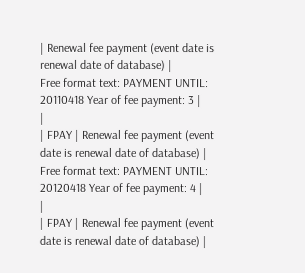| Renewal fee payment (event date is renewal date of database) |
Free format text: PAYMENT UNTIL: 20110418 Year of fee payment: 3 |
|
| FPAY | Renewal fee payment (event date is renewal date of database) |
Free format text: PAYMENT UNTIL: 20120418 Year of fee payment: 4 |
|
| FPAY | Renewal fee payment (event date is renewal date of database) |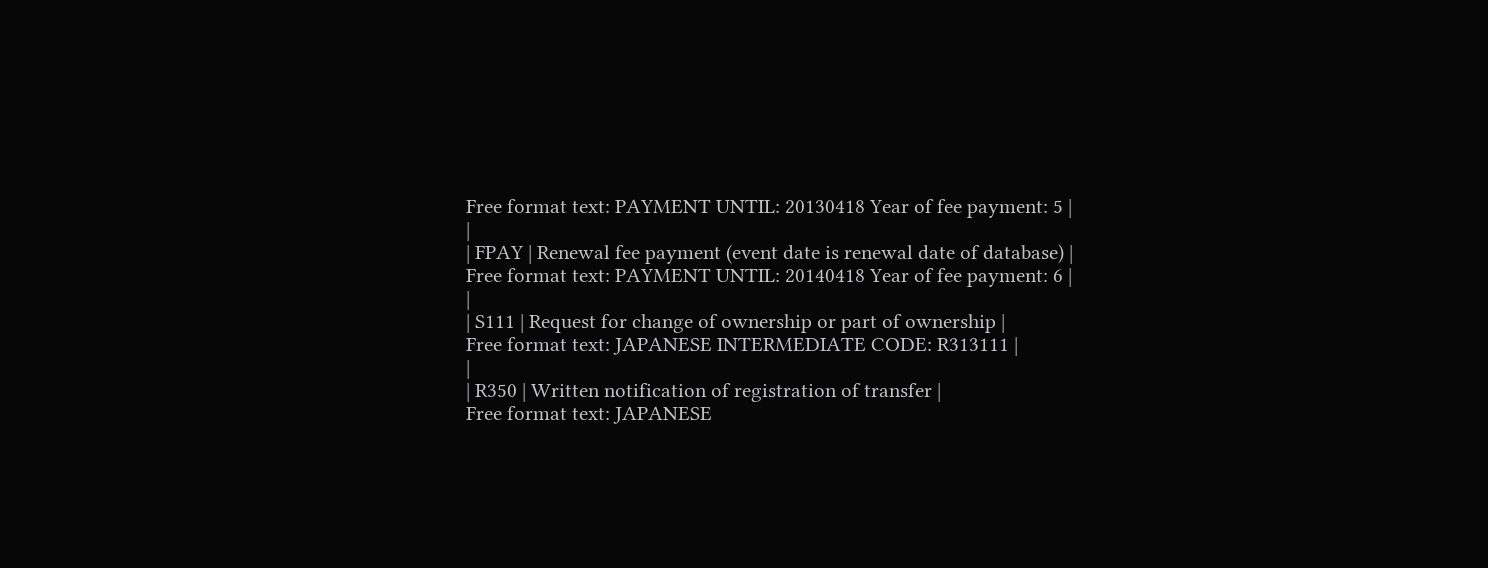Free format text: PAYMENT UNTIL: 20130418 Year of fee payment: 5 |
|
| FPAY | Renewal fee payment (event date is renewal date of database) |
Free format text: PAYMENT UNTIL: 20140418 Year of fee payment: 6 |
|
| S111 | Request for change of ownership or part of ownership |
Free format text: JAPANESE INTERMEDIATE CODE: R313111 |
|
| R350 | Written notification of registration of transfer |
Free format text: JAPANESE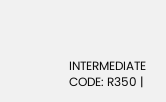INTERMEDIATE CODE: R350 |